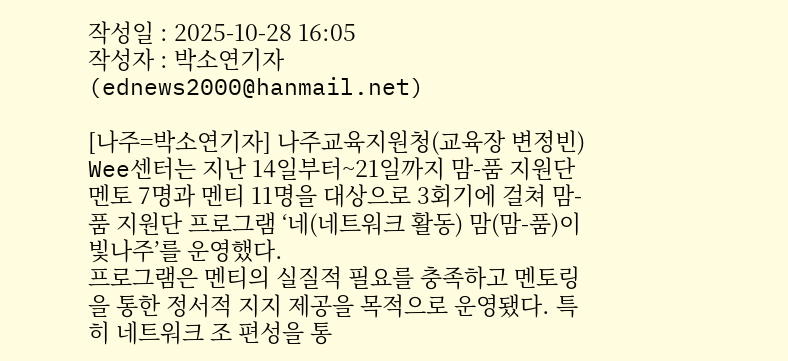작성일 : 2025-10-28 16:05
작성자 : 박소연기자 (ednews2000@hanmail.net)

[나주=박소연기자] 나주교육지원청(교육장 변정빈) Wee센터는 지난 14일부터~21일까지 맘-품 지원단 멘토 7명과 멘티 11명을 대상으로 3회기에 걸쳐 맘-품 지원단 프로그램 ‘네(네트워크 활동) 맘(맘-품)이 빛나주’를 운영했다.
프로그램은 멘티의 실질적 필요를 충족하고 멘토링을 통한 정서적 지지 제공을 목적으로 운영됐다. 특히 네트워크 조 편성을 통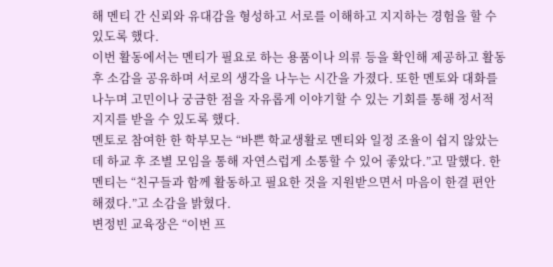해 멘티 간 신뢰와 유대감을 형성하고 서로를 이해하고 지지하는 경험을 할 수 있도록 했다.
이번 활동에서는 멘티가 필요로 하는 용품이나 의류 등을 확인해 제공하고 활동 후 소감을 공유하며 서로의 생각을 나누는 시간을 가졌다. 또한 멘토와 대화를 나누며 고민이나 궁금한 점을 자유롭게 이야기할 수 있는 기회를 통해 정서적 지지를 받을 수 있도록 했다.
멘토로 참여한 한 학부모는 “바쁜 학교생활로 멘티와 일정 조율이 쉽지 않았는데 하교 후 조별 모임을 통해 자연스럽게 소통할 수 있어 좋았다.”고 말했다. 한 멘티는 “친구들과 함께 활동하고 필요한 것을 지원받으면서 마음이 한결 편안해졌다.”고 소감을 밝혔다.
변정빈 교육장은 “이번 프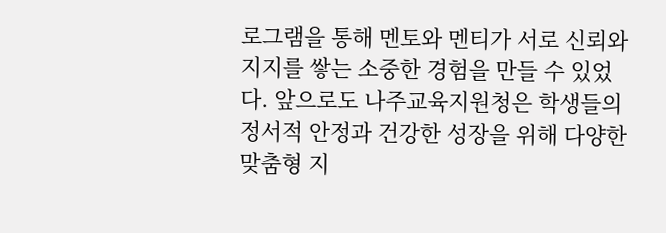로그램을 통해 멘토와 멘티가 서로 신뢰와 지지를 쌓는 소중한 경험을 만들 수 있었다. 앞으로도 나주교육지원청은 학생들의 정서적 안정과 건강한 성장을 위해 다양한 맞춤형 지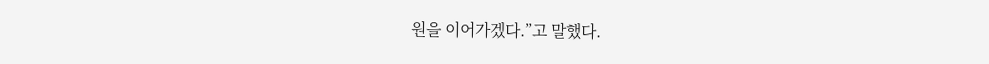원을 이어가겠다.”고 말했다.